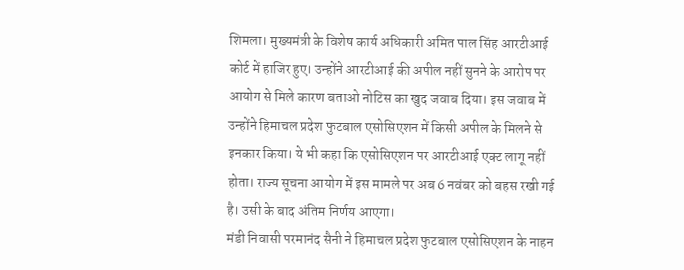शिमला। मुख्यमंत्री के विशेष कार्य अधिकारी अमित पाल सिंह आरटीआई कोर्ट में हाजिर हुए। उन्होंने आरटीआई की अपील नहीं सुनने के आरोप पर आयोग से मिले कारण बताओ नोटिस का खुद जवाब दिया। इस जवाब में उन्होंने हिमाचल प्रदेश फुटबाल एसोसिएशन में किसी अपील के मिलने से इनकार किया। ये भी कहा कि एसोसिएशन पर आरटीआई एक्ट लागू नहीं होता। राज्य सूचना आयोग में इस मामले पर अब 6 नवंबर को बहस रखी गई है। उसी के बाद अंतिम निर्णय आएगा।
मंडी निवासी परमानंद सैनी ने हिमाचल प्रदेश फुटबाल एसोसिएशन के नाहन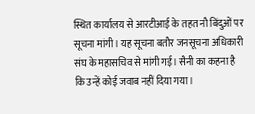स्थित कार्यालय से आरटीआई के तहत नौ बिंदुओं पर सूचना मांगी। यह सूचना बतौर जनसूचना अधिकारी संघ के महासचिव से मांगी गई। सैनी का कहना है कि उन्हें कोई जवाब नहीं दिया गया।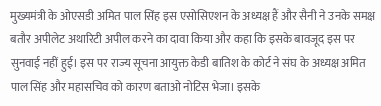मुख्यमंत्री के ओएसडी अमित पाल सिंह इस एसोसिएशन के अध्यक्ष हैं और सैनी ने उनके समक्ष बतौर अपीलेट अथारिटी अपील करने का दावा किया और कहा कि इसके बावजूद इस पर सुनवाई नहीं हुई। इस पर राज्य सूचना आयुक्त केडी बातिश के कोर्ट ने संघ के अध्यक्ष अमित पाल सिंह और महासचिव को कारण बताओ नोटिस भेजा। इसके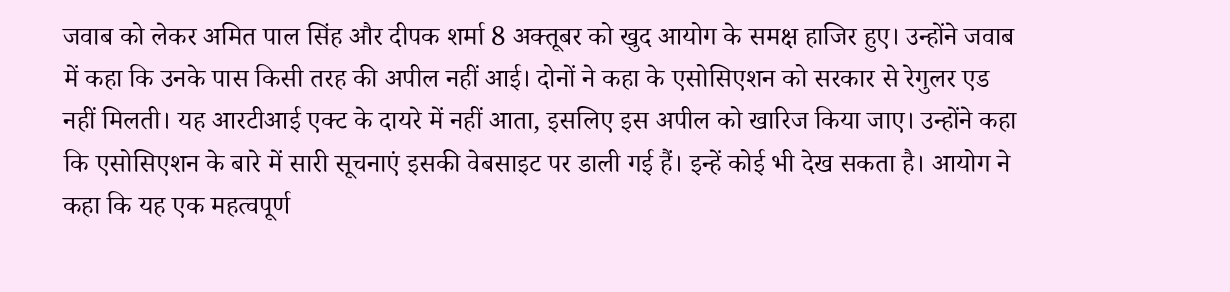जवाब को लेकर अमित पाल सिंह और दीपक शर्मा 8 अक्तूबर को खुद आयोग के समक्ष हाजिर हुए। उन्होंने जवाब में कहा कि उनके पास किसी तरह की अपील नहीं आई। दोनों ने कहा के एसोसिएशन को सरकार से रेगुलर एड नहीं मिलती। यह आरटीआई एक्ट के दायरे में नहीं आता, इसलिए इस अपील को खारिज किया जाए। उन्होंने कहा कि एसोसिएशन के बारे में सारी सूचनाएं इसकी वेबसाइट पर डाली गई हैं। इन्हें कोई भी देख सकता है। आयोग ने कहा कि यह एक महत्वपूर्ण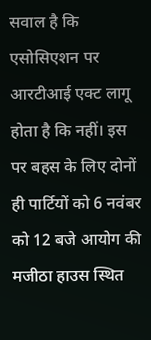सवाल है कि एसोसिएशन पर आरटीआई एक्ट लागू होता है कि नहीं। इस पर बहस के लिए दोनों ही पार्टियों को 6 नवंबर को 12 बजे आयोग की मजीठा हाउस स्थित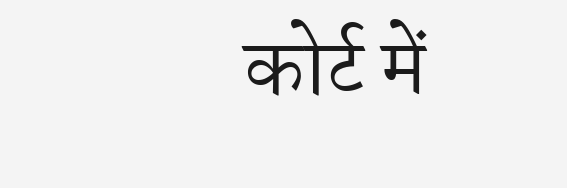कोर्ट में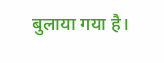बुलाया गया है।